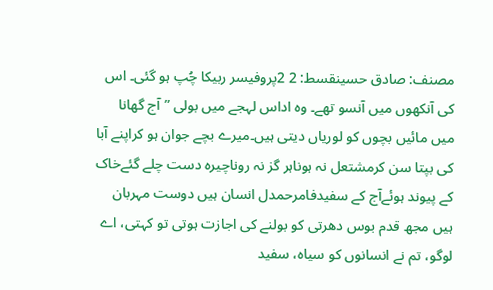مصنف: صادق حسینقسط: 2 2پروفیسر ربیکا چُپ ہو گئی۔ اس کی آنکھوں میں آنسو تھے۔ وہ اداس لہجے میں بولی ”آج گھانا میں مائیں بچوں کو لوریاں دیتی ہیں۔میرے بچے جوان ہو کراپنے آبا کی بپتا سن کرمشتعل نہ ہوناہر گز نہ روناچیرہ دست چلے گئےخاک کے پیوند ہوئےآج کے سفیدفامرحمدل انسان ہیں دوست مہربان ہیں مجھ قدم بوس دھرتی کو بولنے کی اجازت ہوتی تو کہتی، اے لوگو، تم نے انسانوں کو سیاہ، سفید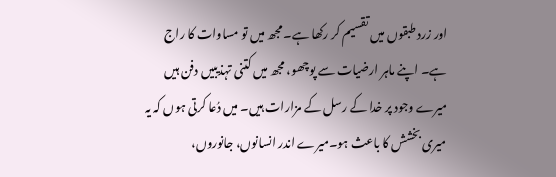اور زرد طبقوں میں تقسیم کر رکھا ہے۔ مجھ میں تو مساوات کا راج ہے۔ اپنے ماہر ارضیات سے پوچھو، مجھ میں کتنی تہذیبیں دفن ہیں میرے وجود پر خدا کے رسل کے مزارات ہیں۔ میں دُعا کرتی ہوں کہ یہ میری بخشش کا باعث ہو۔میرے اندر انسانوں، جانوروں،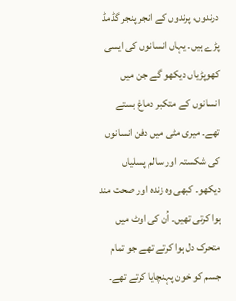درندوں، پرندوں کے انجر پنجر گڈمڈ پڑے ہیں۔ یہاں انسانوں کی ایسی کھوپڑیاں دیکھو گے جن میں انسانوں کے متکبر دماغ بستے تھے۔ میری مٹی میں دفن انسانوں کی شکستہ اور سالم پسلیاں دیکھو۔ کبھی وہ زندہ اور صحت مند ہوا کرتی تھیں۔ اُن کی اوٹ میں متحرک دل ہوا کرتے تھے جو تمام جسم کو خون پہنچایا کرتے تھے۔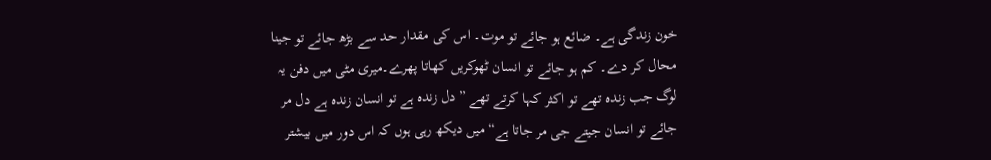خون زندگی ہے۔ ضائع ہو جائے تو موت۔ اس کی مقدار حد سے بڑھ جائے تو جینا محال کر دے۔ کم ہو جائے تو انسان ٹھوکریں کھاتا پھرے۔میری مٹی میں دفن یہ لوگ جب زندہ تھے تو اکثر کہا کرتے تھے ”دل زندہ ہے تو انسان زندہ ہے دل مر جائے تو انسان جیتے جی مر جاتا ہے“ میں دیکھ رہی ہوں کہ اس دور میں بیشتر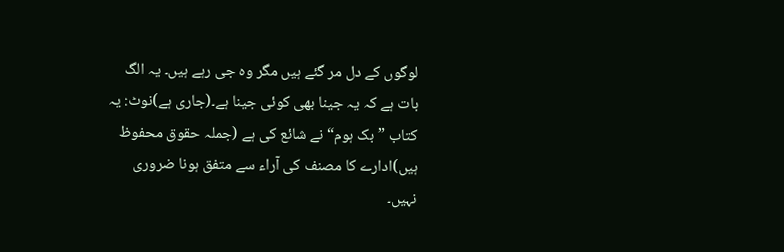لوگوں کے دل مر گئے ہیں مگر وہ جی رہے ہیں۔ یہ الگ بات ہے کہ یہ جینا بھی کوئی جینا ہے۔(جاری ہے)نوٹ: یہ کتاب ”بک ہوم“ نے شائع کی ہے (جملہ حقوق محفوظ ہیں)ادارے کا مصنف کی آراء سے متفق ہونا ضروری نہیں۔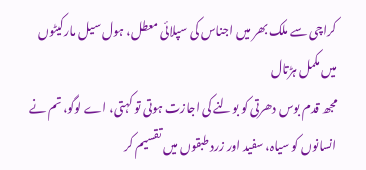کراچی سے ملک بھر میں اجناس کی سپلائی معطل، ہول سیل مارکیٹوں میں مکمل ہڑتال
مجھ قدم بوس دھرتی کو بولنے کی اجازت ہوتی تو کہتی، اے لوگو، تم نے انسانوں کو سیاہ، سفید اور زرد طبقوں میں تقسیم کر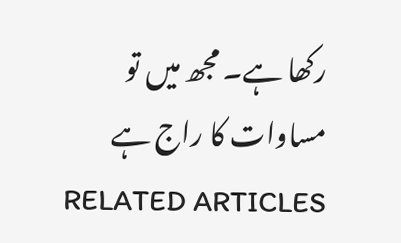رکھا ہے۔ مجھ میں تو مساوات کا راج ہے
RELATED ARTICLES